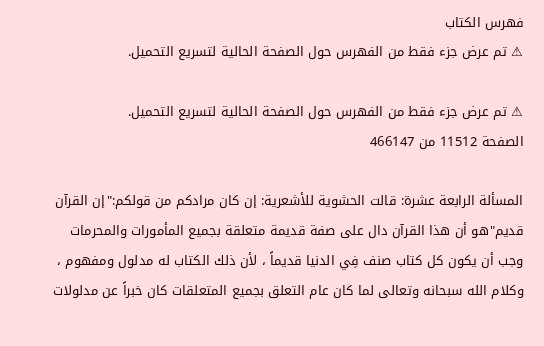فهرس الكتاب
⚠ تم عرض جزء فقط من الفهرس حول الصفحة الحالية لتسريع التحميل.

⚠ تم عرض جزء فقط من الفهرس حول الصفحة الحالية لتسريع التحميل.
الصفحة 11512 من 466147

المسألة الرابعة عشرة: قالت الحشوية للأشعرية: إن كان مرادكم من قولكم:"إن القرآن قديم"هو أن هذا القرآن دال على صفة قديمة متعلقة بجميع المأمورات والمحرمات وجب أن يكون كل كتاب صنف فِي الدنيا قديماً ، لأن ذلك الكتاب له مدلول ومفهوم ، وكلام الله سبحانه وتعالى لما كان عام التعلق بجميع المتعلقات كان خبراً عن مدلولات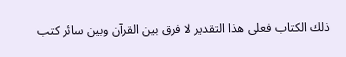ذلك الكتاب فعلى هذا التقدير لا فرق بين القرآن وبين سائر كتب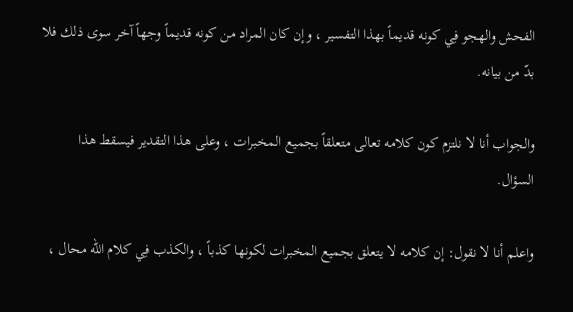الفحش والهجو فِي كونه قديماً بهذا التفسير ، وإن كان المراد من كونه قديماً وجهاً آخر سوى ذلك فلا بدّ من بيانه.

والجواب أنا لا نلتزم كون كلامه تعالى متعلقاً بجميع المخبرات ، وعلى هذا التقدير فيسقط هذا السؤال.

واعلم أنا لا نقول: إن كلامه لا يتعلق بجميع المخبرات لكونها كذباً ، والكذب فِي كلام الله محال ،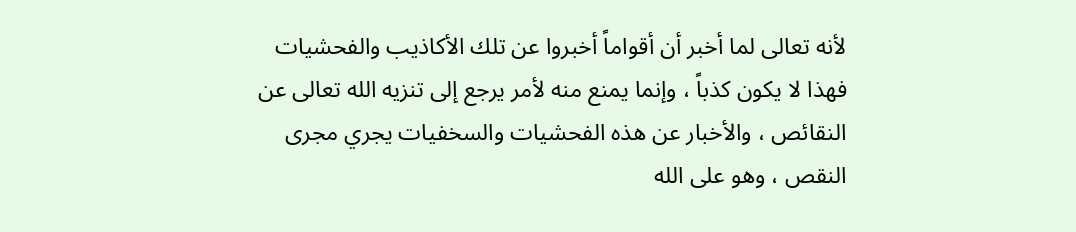لأنه تعالى لما أخبر أن أقواماً أخبروا عن تلك الأكاذيب والفحشيات فهذا لا يكون كذباً ، وإنما يمنع منه لأمر يرجع إلى تنزيه الله تعالى عن النقائص ، والأخبار عن هذه الفحشيات والسخفيات يجري مجرى النقص ، وهو على الله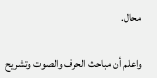محال.

واعلم أن مباحث الحرف والصوت وتشريح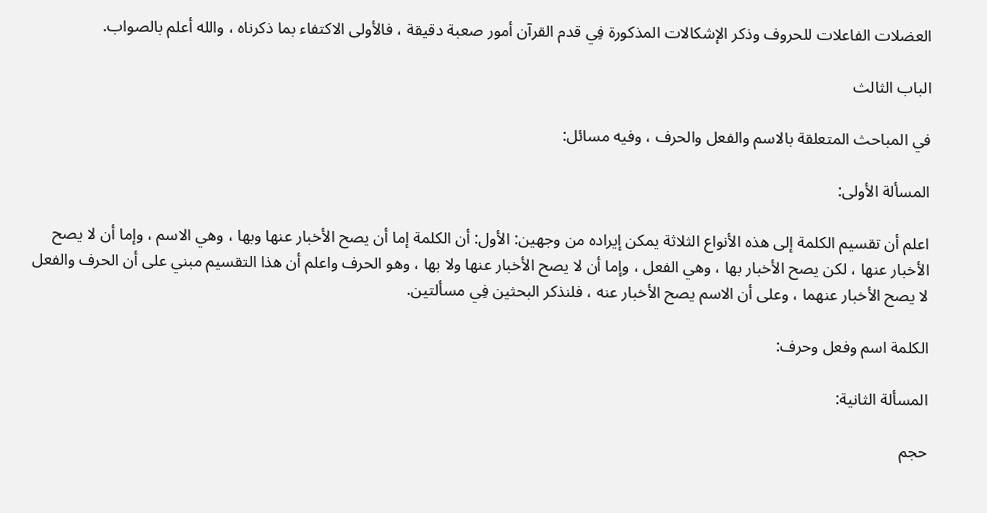العضلات الفاعلات للحروف وذكر الإشكالات المذكورة فِي قدم القرآن أمور صعبة دقيقة ، فالأولى الاكتفاء بما ذكرناه ، والله أعلم بالصواب.

الباب الثالث

في المباحث المتعلقة بالاسم والفعل والحرف ، وفيه مسائل:

المسألة الأولى:

اعلم أن تقسيم الكلمة إلى هذه الأنواع الثلاثة يمكن إيراده من وجهين: الأول: أن الكلمة إما أن يصح الأخبار عنها وبها ، وهي الاسم ، وإما أن لا يصح الأخبار عنها ، لكن يصح الأخبار بها ، وهي الفعل ، وإما أن لا يصح الأخبار عنها ولا بها ، وهو الحرف واعلم أن هذا التقسيم مبني على أن الحرف والفعل لا يصح الأخبار عنهما ، وعلى أن الاسم يصح الأخبار عنه ، فلنذكر البحثين فِي مسألتين.

الكلمة اسم وفعل وحرف:

المسألة الثانية:

حجم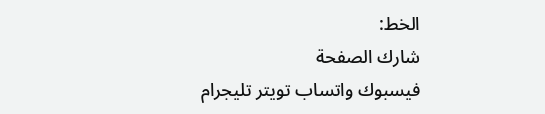الخط:
شارك الصفحة
فيسبوك واتساب تويتر تليجرام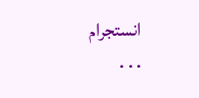انستجرام
. . .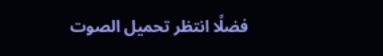فضلًا انتظر تحميل الصوت